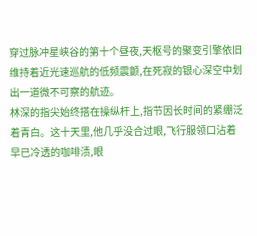穿过脉冲星峡谷的第十个昼夜,天枢号的聚变引擎依旧维持着近光速巡航的低频震颤,在死寂的银心深空中划出一道微不可察的航迹。
林深的指尖始终搭在操纵杆上,指节因长时间的紧绷泛着青白。这十天里,他几乎没合过眼,飞行服领口沾着早已冷透的咖啡渍,眼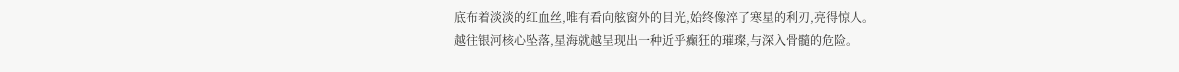底布着淡淡的红血丝,唯有看向舷窗外的目光,始终像淬了寒星的利刃,亮得惊人。
越往银河核心坠落,星海就越呈现出一种近乎癫狂的璀璨,与深入骨髓的危险。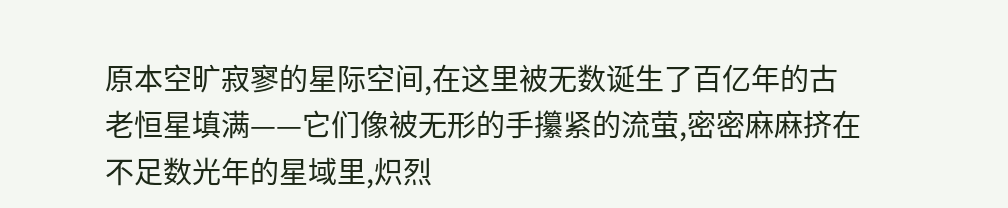原本空旷寂寥的星际空间,在这里被无数诞生了百亿年的古老恒星填满——它们像被无形的手攥紧的流萤,密密麻麻挤在不足数光年的星域里,炽烈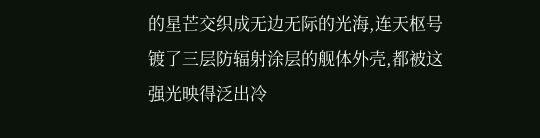的星芒交织成无边无际的光海,连天枢号镀了三层防辐射涂层的舰体外壳,都被这强光映得泛出冷